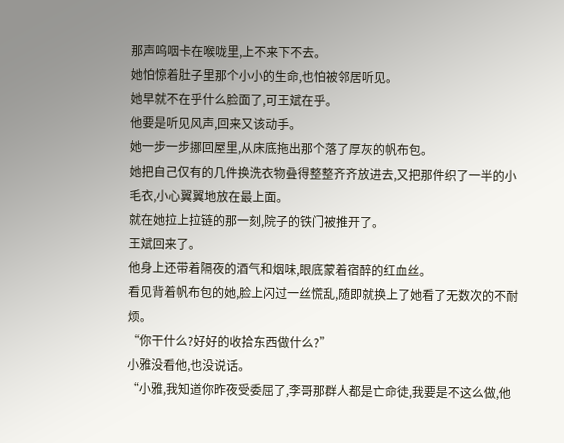那声呜咽卡在喉咙里,上不来下不去。
她怕惊着肚子里那个小小的生命,也怕被邻居听见。
她早就不在乎什么脸面了,可王斌在乎。
他要是听见风声,回来又该动手。
她一步一步挪回屋里,从床底拖出那个落了厚灰的帆布包。
她把自己仅有的几件换洗衣物叠得整整齐齐放进去,又把那件织了一半的小毛衣,小心翼翼地放在最上面。
就在她拉上拉链的那一刻,院子的铁门被推开了。
王斌回来了。
他身上还带着隔夜的酒气和烟味,眼底蒙着宿醉的红血丝。
看见背着帆布包的她,脸上闪过一丝慌乱,随即就换上了她看了无数次的不耐烦。
“你干什么?好好的收拾东西做什么?”
小雅没看他,也没说话。
“小雅,我知道你昨夜受委屈了,李哥那群人都是亡命徒,我要是不这么做,他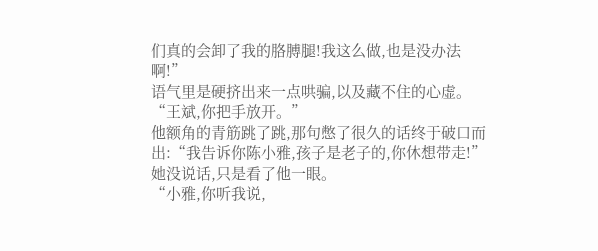们真的会卸了我的胳膊腿!我这么做,也是没办法啊!”
语气里是硬挤出来一点哄骗,以及藏不住的心虚。
“王斌,你把手放开。”
他额角的青筋跳了跳,那句憋了很久的话终于破口而出:“我告诉你陈小雅,孩子是老子的,你休想带走!”
她没说话,只是看了他一眼。
“小雅,你听我说,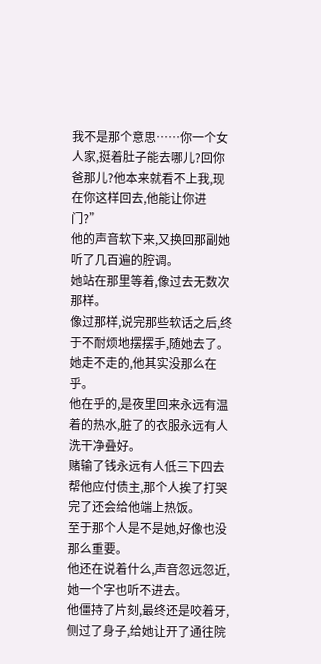我不是那个意思……你一个女人家,挺着肚子能去哪儿?回你爸那儿?他本来就看不上我,现在你这样回去,他能让你进门?”
他的声音软下来,又换回那副她听了几百遍的腔调。
她站在那里等着,像过去无数次那样。
像过那样,说完那些软话之后,终于不耐烦地摆摆手,随她去了。
她走不走的,他其实没那么在乎。
他在乎的,是夜里回来永远有温着的热水,脏了的衣服永远有人洗干净叠好。
赌输了钱永远有人低三下四去帮他应付债主,那个人挨了打哭完了还会给他端上热饭。
至于那个人是不是她,好像也没那么重要。
他还在说着什么,声音忽远忽近,她一个字也听不进去。
他僵持了片刻,最终还是咬着牙,侧过了身子,给她让开了通往院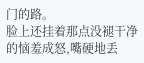门的路。
脸上还挂着那点没褪干净的恼羞成怒,嘴硬地丢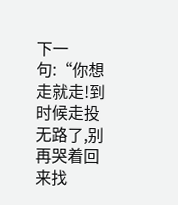下一句:“你想走就走!到时候走投无路了,别再哭着回来找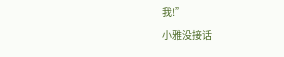我!”
小雅没接话